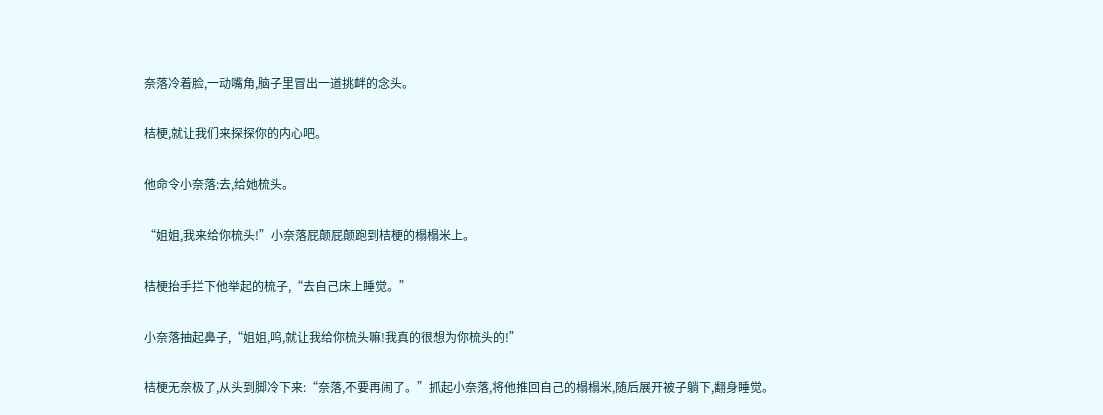奈落冷着脸,一动嘴角,脑子里冒出一道挑衅的念头。

桔梗,就让我们来探探你的内心吧。

他命令小奈落:去,给她梳头。

“姐姐,我来给你梳头!”小奈落屁颠屁颠跑到桔梗的榻榻米上。

桔梗抬手拦下他举起的梳子,“去自己床上睡觉。”

小奈落抽起鼻子,“姐姐,呜,就让我给你梳头嘛!我真的很想为你梳头的!”

桔梗无奈极了,从头到脚冷下来:“奈落,不要再闹了。”抓起小奈落,将他推回自己的榻榻米,随后展开被子躺下,翻身睡觉。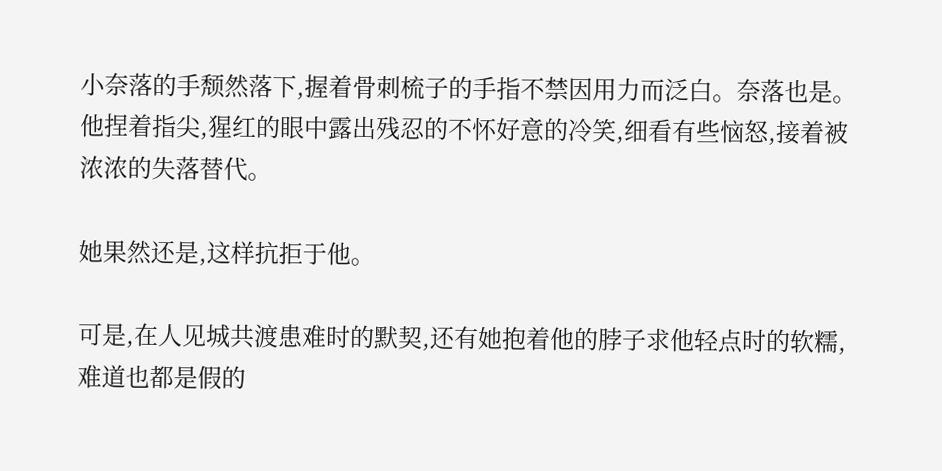小奈落的手颓然落下,握着骨刺梳子的手指不禁因用力而泛白。奈落也是。他捏着指尖,猩红的眼中露出残忍的不怀好意的冷笑,细看有些恼怒,接着被浓浓的失落替代。

她果然还是,这样抗拒于他。

可是,在人见城共渡患难时的默契,还有她抱着他的脖子求他轻点时的软糯,难道也都是假的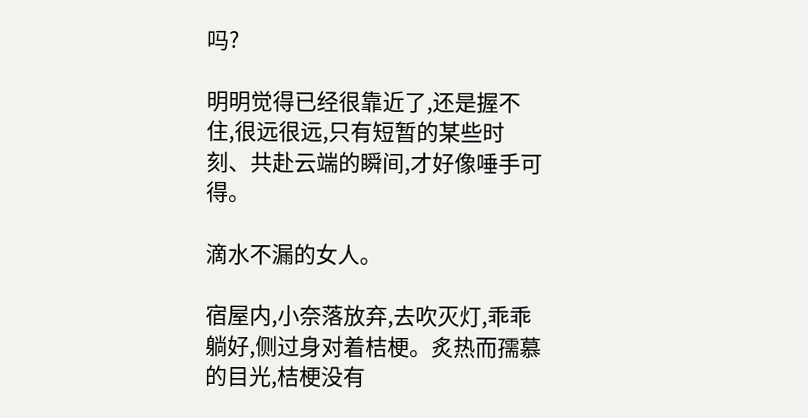吗?

明明觉得已经很靠近了,还是握不住,很远很远,只有短暂的某些时刻、共赴云端的瞬间,才好像唾手可得。

滴水不漏的女人。

宿屋内,小奈落放弃,去吹灭灯,乖乖躺好,侧过身对着桔梗。炙热而孺慕的目光,桔梗没有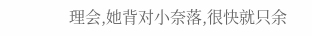理会,她背对小奈落,很快就只余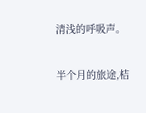清浅的呼吸声。

半个月的旅途,桔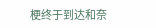梗终于到达和奈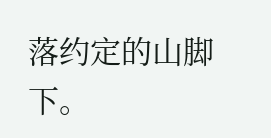落约定的山脚下。